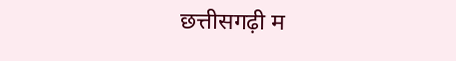छत्तीसगढ़ी म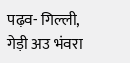पढ़व- गिल्ली, गेड़ी अउ भंवरा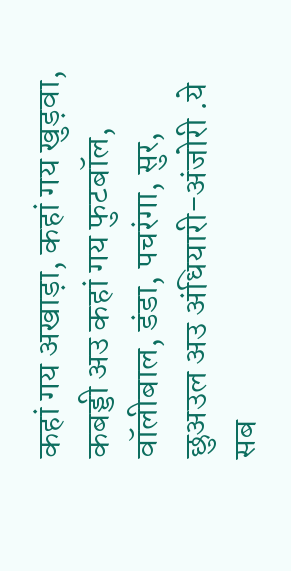कहां गय अखाड़ा, कहां गय खुड़वा, कबड्डी अउ कहां गय फुटबॉल, वॉलीबाल, डंडा, पचरंगा, सुर, छुअउल अउ अंधियारी-अंजोरी .ये सब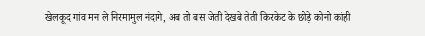खेलकूद गांव मन ले निरमामुल नंदागे, अब तो बस जेती देखबे तेती किरकेट के छोड़े कोनो कांही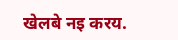खेलबे नइ करय.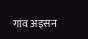गांव अइसन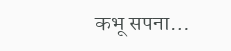कभू सपना…